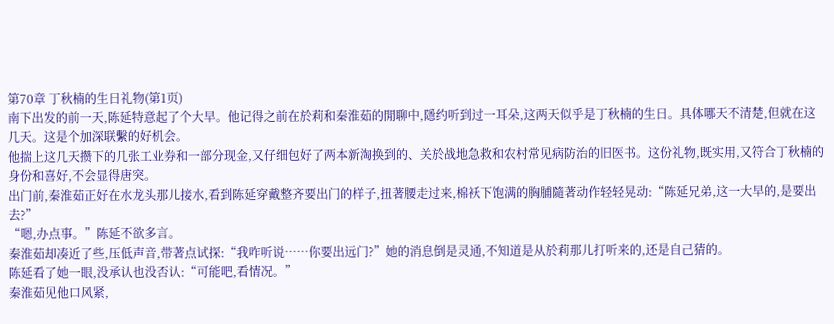第70章 丁秋楠的生日礼物(第1页)
南下出发的前一天,陈延特意起了个大早。他记得之前在於莉和秦淮茹的閒聊中,隱约听到过一耳朵,这两天似乎是丁秋楠的生日。具体哪天不清楚,但就在这几天。这是个加深联繫的好机会。
他揣上这几天攒下的几张工业券和一部分现金,又仔细包好了两本新淘换到的、关於战地急救和农村常见病防治的旧医书。这份礼物,既实用,又符合丁秋楠的身份和喜好,不会显得唐突。
出门前,秦淮茹正好在水龙头那儿接水,看到陈延穿戴整齐要出门的样子,扭著腰走过来,棉袄下饱满的胸脯隨著动作轻轻晃动:“陈延兄弟,这一大早的,是要出去?”
“嗯,办点事。”陈延不欲多言。
秦淮茹却凑近了些,压低声音,带著点试探:“我咋听说……你要出远门?”她的消息倒是灵通,不知道是从於莉那儿打听来的,还是自己猜的。
陈延看了她一眼,没承认也没否认:“可能吧,看情况。”
秦淮茹见他口风紧,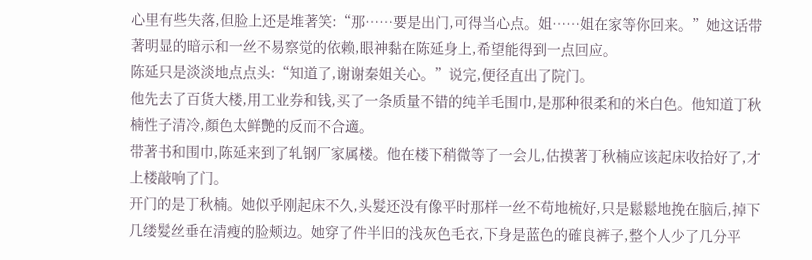心里有些失落,但脸上还是堆著笑:“那……要是出门,可得当心点。姐……姐在家等你回来。”她这话带著明显的暗示和一丝不易察觉的依赖,眼神黏在陈延身上,希望能得到一点回应。
陈延只是淡淡地点点头:“知道了,谢谢秦姐关心。”说完,便径直出了院门。
他先去了百货大楼,用工业券和钱,买了一条质量不错的纯羊毛围巾,是那种很柔和的米白色。他知道丁秋楠性子清冷,顏色太鲜艷的反而不合適。
带著书和围巾,陈延来到了轧钢厂家属楼。他在楼下稍微等了一会儿,估摸著丁秋楠应该起床收拾好了,才上楼敲响了门。
开门的是丁秋楠。她似乎刚起床不久,头髮还没有像平时那样一丝不苟地梳好,只是鬆鬆地挽在脑后,掉下几缕髮丝垂在清瘦的脸颊边。她穿了件半旧的浅灰色毛衣,下身是蓝色的確良裤子,整个人少了几分平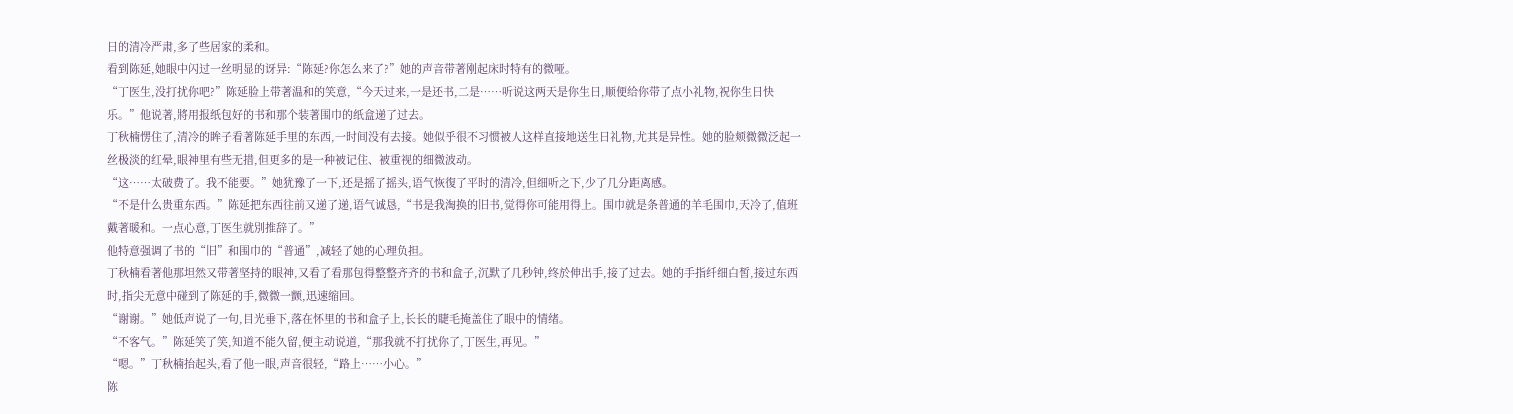日的清冷严肃,多了些居家的柔和。
看到陈延,她眼中闪过一丝明显的讶异:“陈延?你怎么来了?”她的声音带著刚起床时特有的微哑。
“丁医生,没打扰你吧?”陈延脸上带著温和的笑意,“今天过来,一是还书,二是……听说这两天是你生日,顺便给你带了点小礼物,祝你生日快乐。”他说著,將用报纸包好的书和那个装著围巾的纸盒递了过去。
丁秋楠愣住了,清冷的眸子看著陈延手里的东西,一时间没有去接。她似乎很不习惯被人这样直接地送生日礼物,尤其是异性。她的脸颊微微泛起一丝极淡的红晕,眼神里有些无措,但更多的是一种被记住、被重视的细微波动。
“这……太破费了。我不能要。”她犹豫了一下,还是摇了摇头,语气恢復了平时的清冷,但细听之下,少了几分距离感。
“不是什么贵重东西。”陈延把东西往前又递了递,语气诚恳,“书是我淘换的旧书,觉得你可能用得上。围巾就是条普通的羊毛围巾,天冷了,值班戴著暖和。一点心意,丁医生就別推辞了。”
他特意强调了书的“旧”和围巾的“普通”,减轻了她的心理负担。
丁秋楠看著他那坦然又带著坚持的眼神,又看了看那包得整整齐齐的书和盒子,沉默了几秒钟,终於伸出手,接了过去。她的手指纤细白皙,接过东西时,指尖无意中碰到了陈延的手,微微一颤,迅速缩回。
“谢谢。”她低声说了一句,目光垂下,落在怀里的书和盒子上,长长的睫毛掩盖住了眼中的情绪。
“不客气。”陈延笑了笑,知道不能久留,便主动说道,“那我就不打扰你了,丁医生,再见。”
“嗯。”丁秋楠抬起头,看了他一眼,声音很轻,“路上……小心。”
陈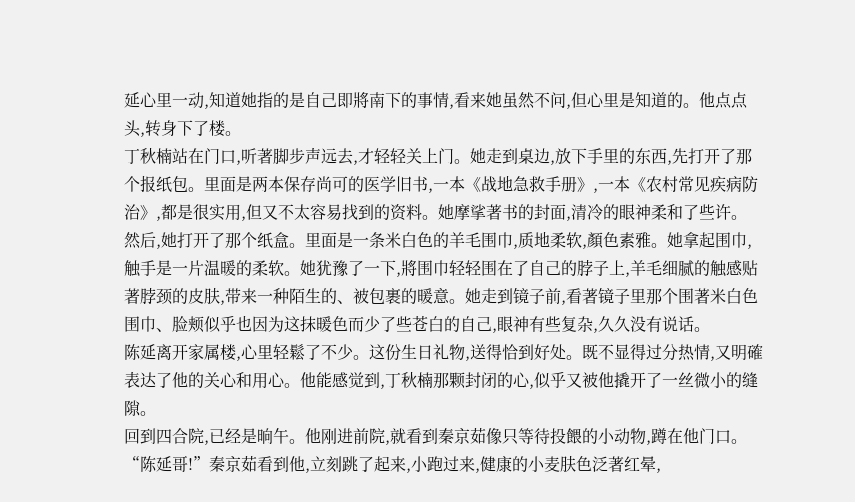延心里一动,知道她指的是自己即將南下的事情,看来她虽然不问,但心里是知道的。他点点头,转身下了楼。
丁秋楠站在门口,听著脚步声远去,才轻轻关上门。她走到桌边,放下手里的东西,先打开了那个报纸包。里面是两本保存尚可的医学旧书,一本《战地急救手册》,一本《农村常见疾病防治》,都是很实用,但又不太容易找到的资料。她摩挲著书的封面,清冷的眼神柔和了些许。
然后,她打开了那个纸盒。里面是一条米白色的羊毛围巾,质地柔软,顏色素雅。她拿起围巾,触手是一片温暖的柔软。她犹豫了一下,將围巾轻轻围在了自己的脖子上,羊毛细腻的触感贴著脖颈的皮肤,带来一种陌生的、被包裹的暖意。她走到镜子前,看著镜子里那个围著米白色围巾、脸颊似乎也因为这抹暖色而少了些苍白的自己,眼神有些复杂,久久没有说话。
陈延离开家属楼,心里轻鬆了不少。这份生日礼物,送得恰到好处。既不显得过分热情,又明確表达了他的关心和用心。他能感觉到,丁秋楠那颗封闭的心,似乎又被他撬开了一丝微小的缝隙。
回到四合院,已经是晌午。他刚进前院,就看到秦京茹像只等待投餵的小动物,蹲在他门口。
“陈延哥!”秦京茹看到他,立刻跳了起来,小跑过来,健康的小麦肤色泛著红晕,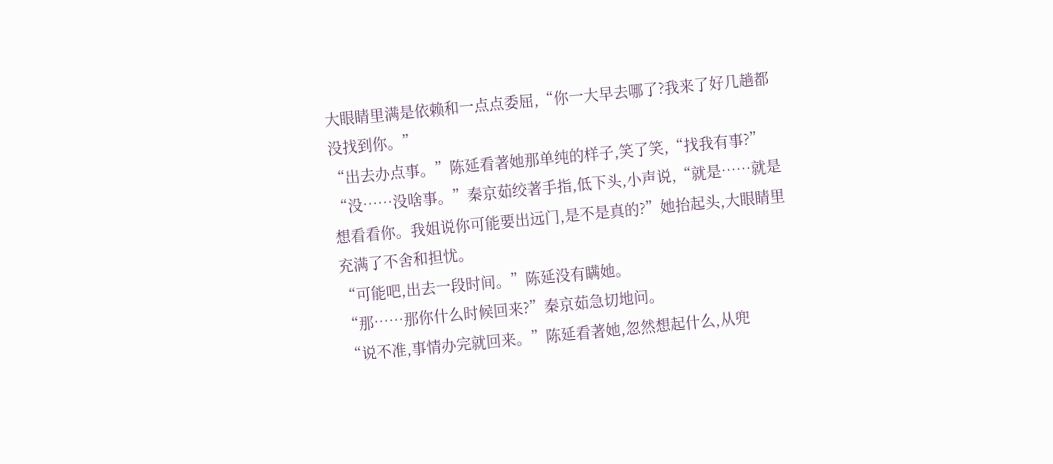大眼睛里满是依赖和一点点委屈,“你一大早去哪了?我来了好几趟都没找到你。”
“出去办点事。”陈延看著她那单纯的样子,笑了笑,“找我有事?”
“没……没啥事。”秦京茹绞著手指,低下头,小声说,“就是……就是想看看你。我姐说你可能要出远门,是不是真的?”她抬起头,大眼睛里充满了不舍和担忧。
“可能吧,出去一段时间。”陈延没有瞒她。
“那……那你什么时候回来?”秦京茹急切地问。
“说不准,事情办完就回来。”陈延看著她,忽然想起什么,从兜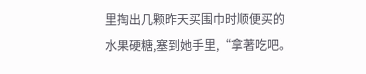里掏出几颗昨天买围巾时顺便买的水果硬糖,塞到她手里,“拿著吃吧。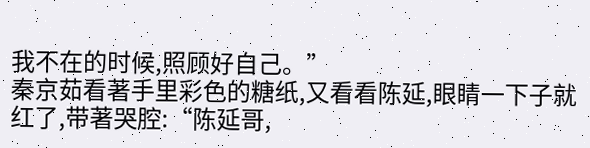我不在的时候,照顾好自己。”
秦京茹看著手里彩色的糖纸,又看看陈延,眼睛一下子就红了,带著哭腔:“陈延哥,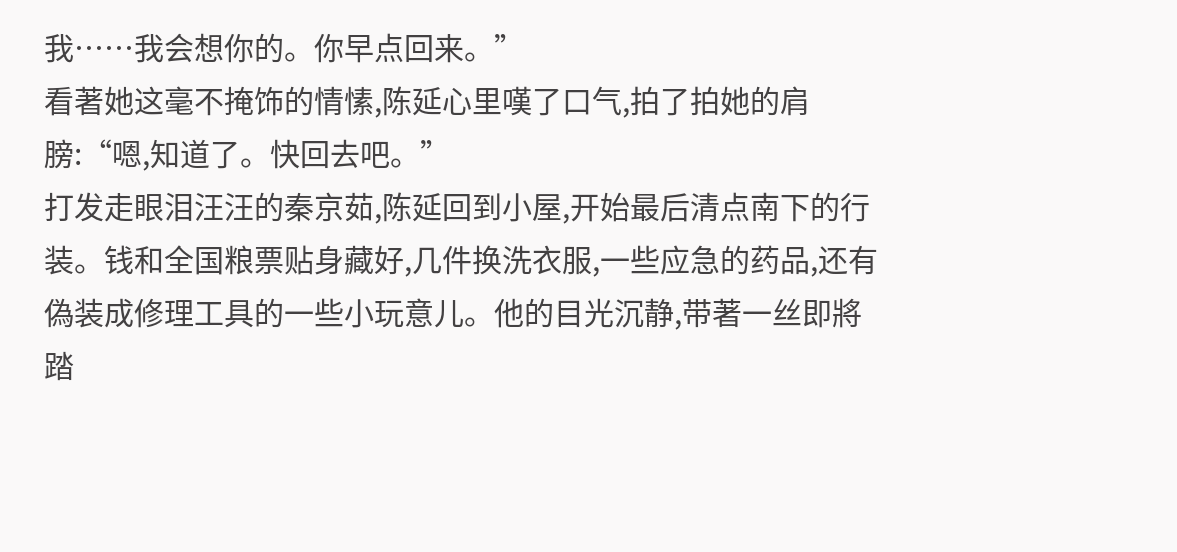我……我会想你的。你早点回来。”
看著她这毫不掩饰的情愫,陈延心里嘆了口气,拍了拍她的肩膀:“嗯,知道了。快回去吧。”
打发走眼泪汪汪的秦京茹,陈延回到小屋,开始最后清点南下的行装。钱和全国粮票贴身藏好,几件换洗衣服,一些应急的药品,还有偽装成修理工具的一些小玩意儿。他的目光沉静,带著一丝即將踏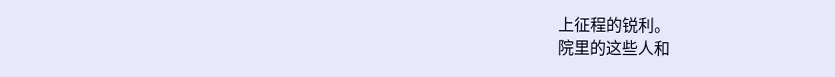上征程的锐利。
院里的这些人和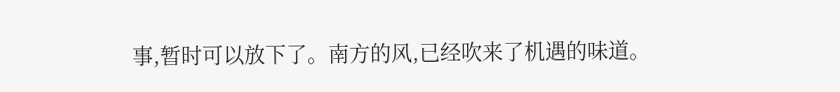事,暂时可以放下了。南方的风,已经吹来了机遇的味道。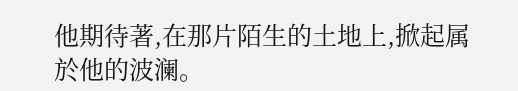他期待著,在那片陌生的土地上,掀起属於他的波澜。